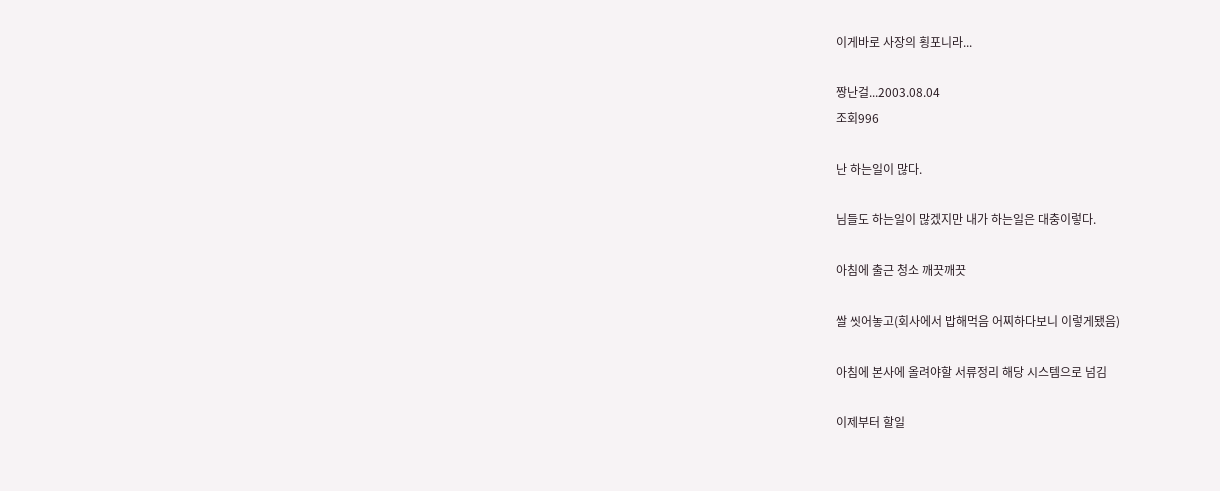이게바로 사장의 횡포니라...

짱난걸...2003.08.04
조회996

난 하는일이 많다.

님들도 하는일이 많겠지만 내가 하는일은 대충이렇다.

아침에 출근 청소 깨끗깨끗

쌀 씻어놓고(회사에서 밥해먹음 어찌하다보니 이렇게됐음)

아침에 본사에 올려야할 서류정리 해당 시스템으로 넘김

이제부터 할일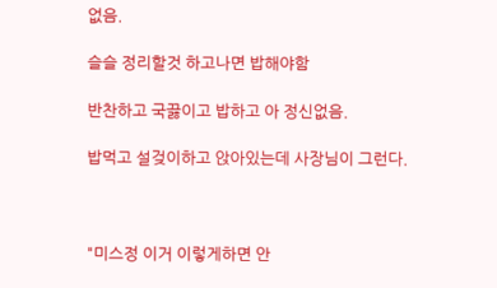없음.

슬슬 정리할것 하고나면 밥해야함

반찬하고 국끓이고 밥하고 아 정신없음.

밥먹고 설겆이하고 앉아있는데 사장님이 그런다.



"미스정 이거 이렇게하면 안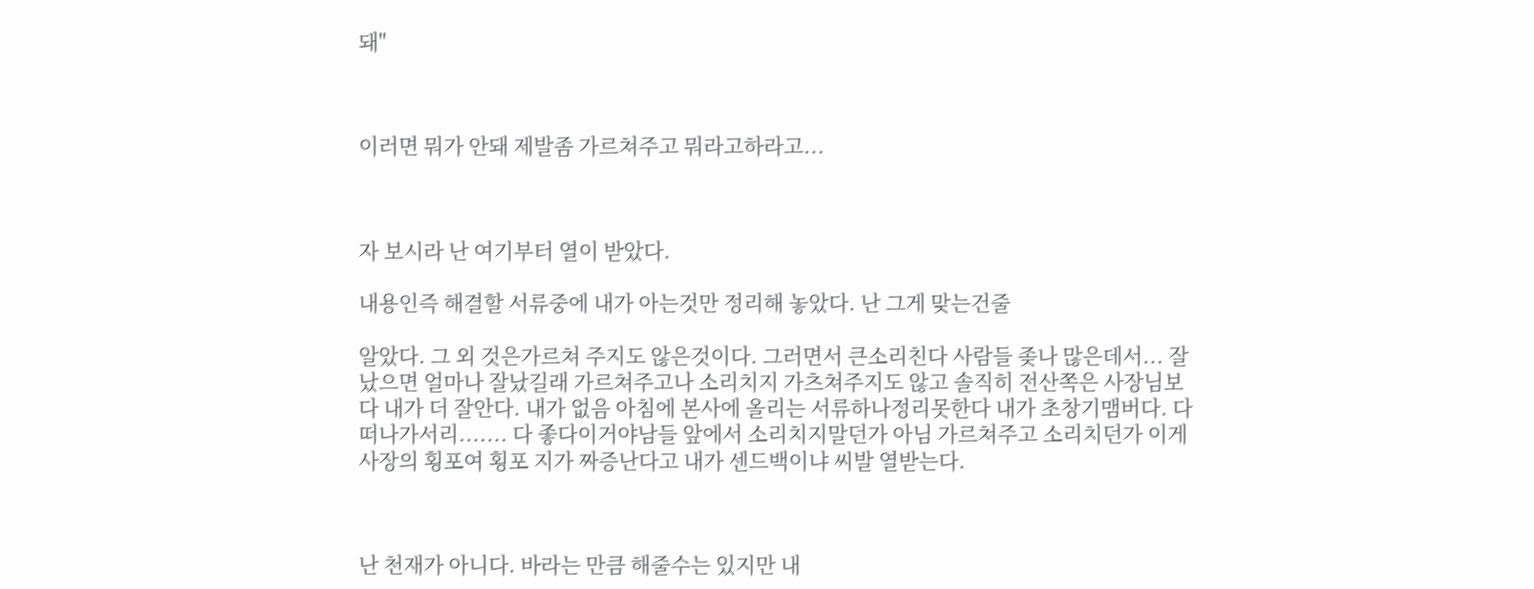돼"



이러면 뭐가 안돼 제발좀 가르쳐주고 뭐라고하라고...



자 보시라 난 여기부터 열이 받았다.

내용인즉 해결할 서류중에 내가 아는것만 정리해 놓았다. 난 그게 맞는건줄

알았다. 그 외 것은가르쳐 주지도 않은것이다. 그러면서 큰소리친다 사람들 좆나 많은데서... 잘났으면 얼마나 잘났길래 가르쳐주고나 소리치지 가츠쳐주지도 않고 솔직히 전산쪽은 사장님보다 내가 더 잘안다. 내가 없음 아침에 본사에 올리는 서류하나정리못한다 내가 초창기맴버다. 다 떠나가서리....... 다 좋다이거야남들 앞에서 소리치지말던가 아님 가르쳐주고 소리치던가 이게 사장의 횡포여 횡포 지가 짜증난다고 내가 센드백이냐 씨발 열받는다.



난 천재가 아니다. 바라는 만큼 해줄수는 있지만 내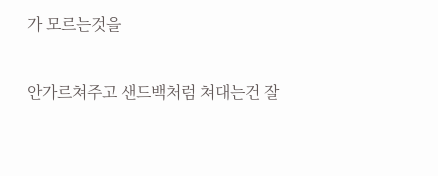가 모르는것을

안가르쳐주고 샌드백처럼 쳐대는건 잘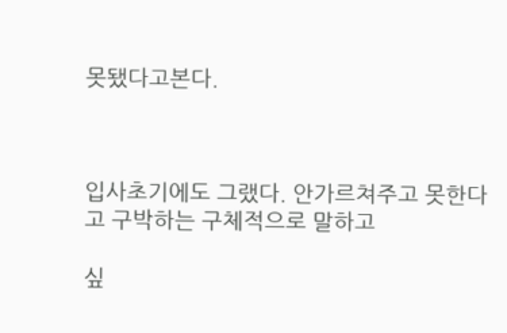못됐다고본다.



입사초기에도 그랬다. 안가르쳐주고 못한다고 구박하는 구체적으로 말하고

싶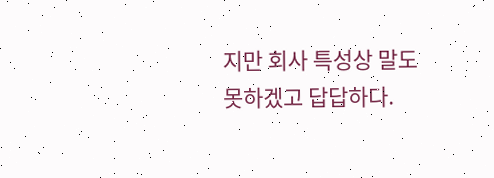지만 회사 특성상 말도 못하겠고 답답하다.